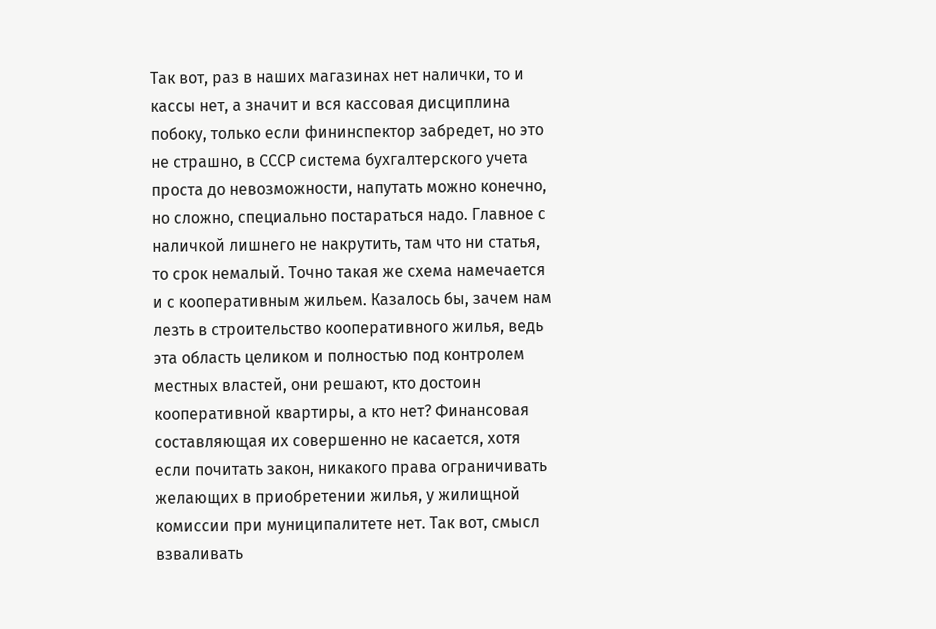Так вот, раз в наших магазинах нет налички, то и кассы нет, а значит и вся кассовая дисциплина побоку, только если фининспектор забредет, но это не страшно, в СССР система бухгалтерского учета проста до невозможности, напутать можно конечно, но сложно, специально постараться надо. Главное с наличкой лишнего не накрутить, там что ни статья, то срок немалый. Точно такая же схема намечается и с кооперативным жильем. Казалось бы, зачем нам лезть в строительство кооперативного жилья, ведь эта область целиком и полностью под контролем местных властей, они решают, кто достоин кооперативной квартиры, а кто нет? Финансовая составляющая их совершенно не касается, хотя если почитать закон, никакого права ограничивать желающих в приобретении жилья, у жилищной комиссии при муниципалитете нет. Так вот, смысл взваливать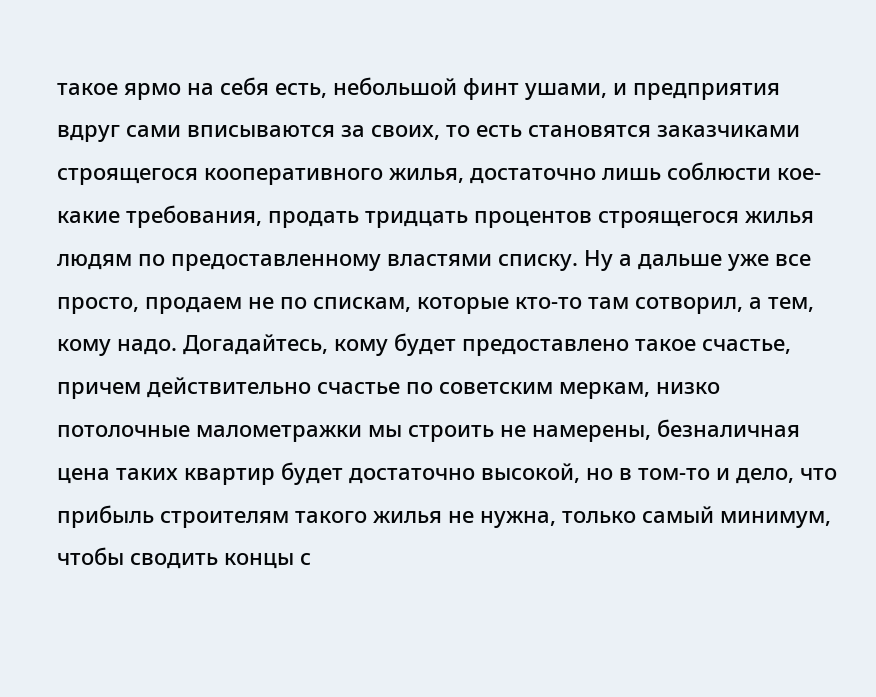такое ярмо на себя есть, небольшой финт ушами, и предприятия вдруг сами вписываются за своих, то есть становятся заказчиками строящегося кооперативного жилья, достаточно лишь соблюсти кое-какие требования, продать тридцать процентов строящегося жилья людям по предоставленному властями списку. Ну а дальше уже все просто, продаем не по спискам, которые кто-то там сотворил, а тем, кому надо. Догадайтесь, кому будет предоставлено такое счастье, причем действительно счастье по советским меркам, низко потолочные малометражки мы строить не намерены, безналичная цена таких квартир будет достаточно высокой, но в том-то и дело, что прибыль строителям такого жилья не нужна, только самый минимум, чтобы сводить концы с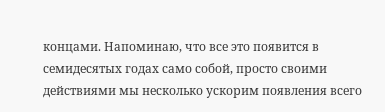концами. Напоминаю, что все это появится в семидесятых годах само собой, просто своими действиями мы несколько ускорим появления всего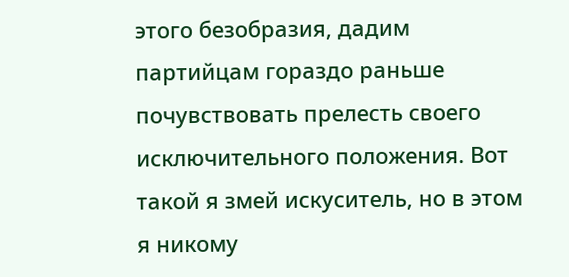этого безобразия, дадим партийцам гораздо раньше почувствовать прелесть своего исключительного положения. Вот такой я змей искуситель, но в этом я никому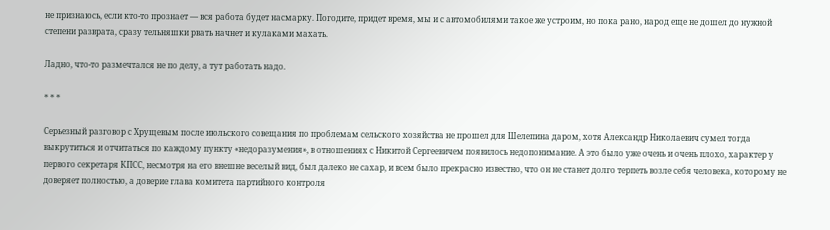не признаюсь, если кто-то прознает — вся работа будет насмарку. Погодите, придет время, мы и с автомобилями такое же устроим, но пока рано, народ еще не дошел до нужной степени разврата, сразу тельняшки рвать начнет и кулаками махать.

Ладно, что-то размечтался не по делу, а тут работать надо.

* * *

Серьезный разговор с Хрущевым после июльского совещания по проблемам сельского хозяйства не прошел для Шелепина даром, хотя Александр Николаевич сумел тогда выкрутиться и отчитаться по каждому пункту «недоразумения», в отношениях с Никитой Сергеевичем появилось недопонимание. А это было уже очень и очень плохо, характер у первого секретаря КПСС, несмотря на его внешне веселый вид, был далеко не сахар, и всем было прекрасно известно, что он не станет долго терпеть возле себя человека, которому не доверяет полностью, а доверие глава комитета партийного контроля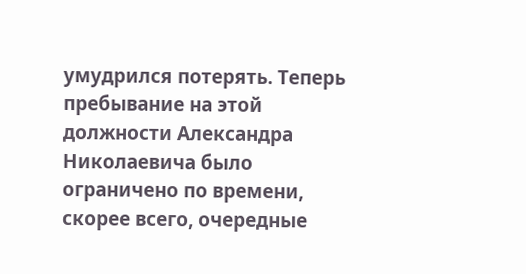умудрился потерять. Теперь пребывание на этой должности Александра Николаевича было ограничено по времени, скорее всего, очередные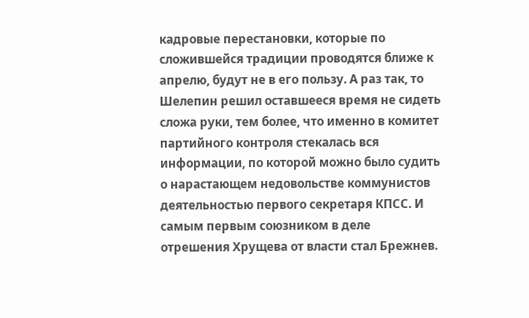кадровые перестановки, которые по сложившейся традиции проводятся ближе к апрелю, будут не в его пользу. А раз так, то Шелепин решил оставшееся время не сидеть сложа руки, тем более, что именно в комитет партийного контроля стекалась вся информации, по которой можно было судить о нарастающем недовольстве коммунистов деятельностью первого секретаря КПСС. И самым первым союзником в деле отрешения Хрущева от власти стал Брежнев.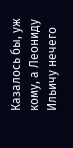Казалось бы, уж кому, а Леониду Ильичу нечего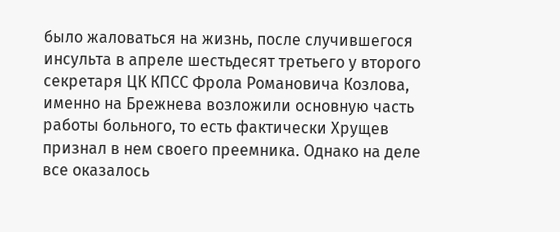было жаловаться на жизнь, после случившегося инсульта в апреле шестьдесят третьего у второго секретаря ЦК КПСС Фрола Романовича Козлова, именно на Брежнева возложили основную часть работы больного, то есть фактически Хрущев признал в нем своего преемника. Однако на деле все оказалось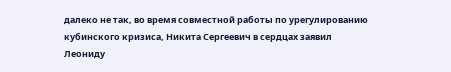далеко не так, во время совместной работы по урегулированию кубинского кризиса, Никита Сергеевич в сердцах заявил Леониду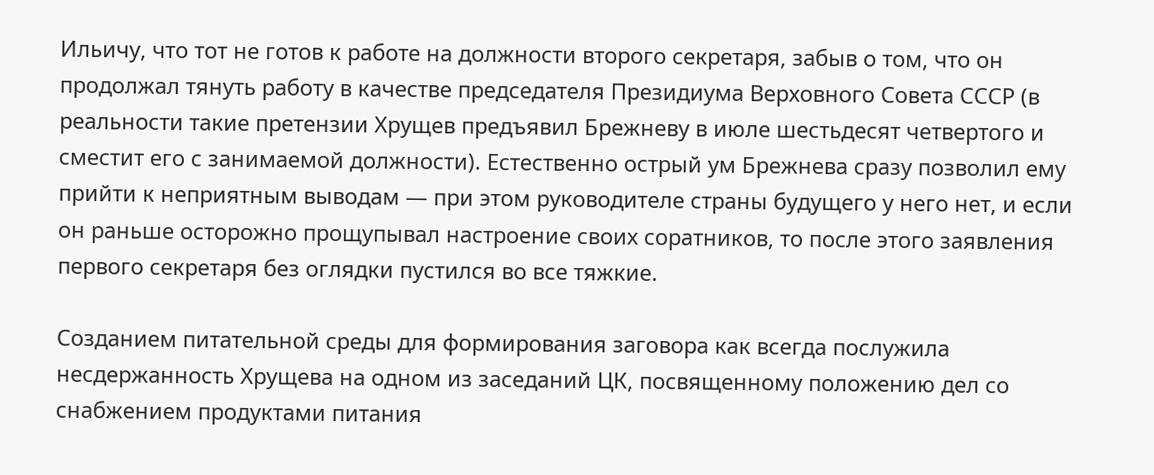Ильичу, что тот не готов к работе на должности второго секретаря, забыв о том, что он продолжал тянуть работу в качестве председателя Президиума Верховного Совета СССР (в реальности такие претензии Хрущев предъявил Брежневу в июле шестьдесят четвертого и сместит его с занимаемой должности). Естественно острый ум Брежнева сразу позволил ему прийти к неприятным выводам — при этом руководителе страны будущего у него нет, и если он раньше осторожно прощупывал настроение своих соратников, то после этого заявления первого секретаря без оглядки пустился во все тяжкие.

Созданием питательной среды для формирования заговора как всегда послужила несдержанность Хрущева на одном из заседаний ЦК, посвященному положению дел со снабжением продуктами питания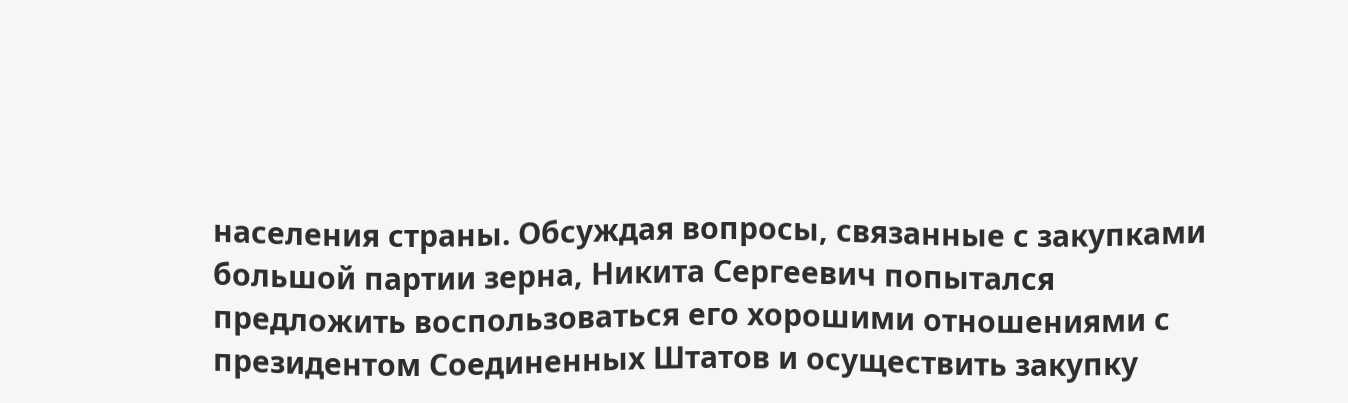населения страны. Обсуждая вопросы, связанные с закупками большой партии зерна, Никита Сергеевич попытался предложить воспользоваться его хорошими отношениями с президентом Соединенных Штатов и осуществить закупку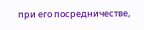при его посредничестве,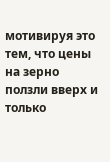мотивируя это тем, что цены на зерно ползли вверх и только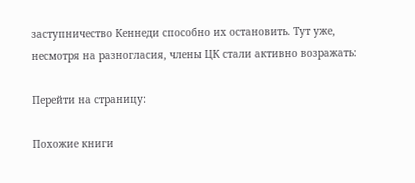заступничество Кеннеди способно их остановить. Тут уже, несмотря на разногласия, члены ЦК стали активно возражать:

Перейти на страницу:

Похожие книги